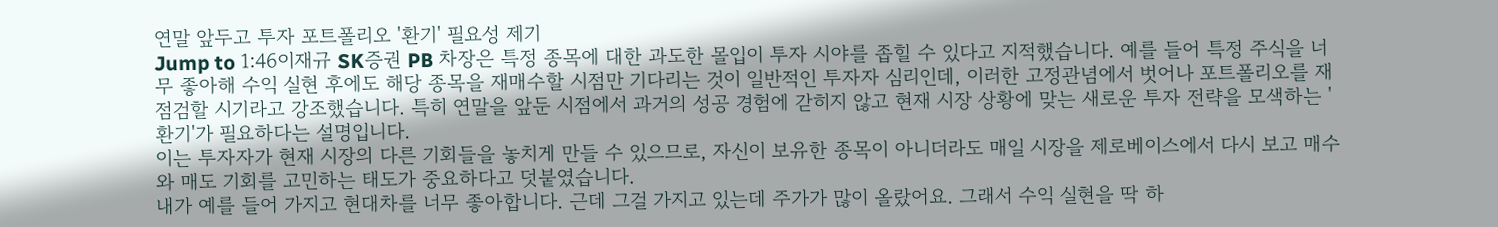연말 앞두고 투자 포트폴리오 '환기' 필요성 제기
Jump to 1:46이재규 SK증권 PB 차장은 특정 종목에 대한 과도한 몰입이 투자 시야를 좁힐 수 있다고 지적했습니다. 예를 들어 특정 주식을 너무 좋아해 수익 실현 후에도 해당 종목을 재매수할 시점만 기다리는 것이 일반적인 투자자 심리인데, 이러한 고정관념에서 벗어나 포트폴리오를 재점검할 시기라고 강조했습니다. 특히 연말을 앞둔 시점에서 과거의 성공 경험에 갇히지 않고 현재 시장 상황에 맞는 새로운 투자 전략을 모색하는 '환기'가 필요하다는 설명입니다.
이는 투자자가 현재 시장의 다른 기회들을 놓치게 만들 수 있으므로, 자신이 보유한 종목이 아니더라도 매일 시장을 제로베이스에서 다시 보고 매수와 매도 기회를 고민하는 태도가 중요하다고 덧붙였습니다.
내가 예를 들어 가지고 현대차를 너무 좋아합니다. 근데 그걸 가지고 있는데 주가가 많이 올랐어요. 그래서 수익 실현을 딱 하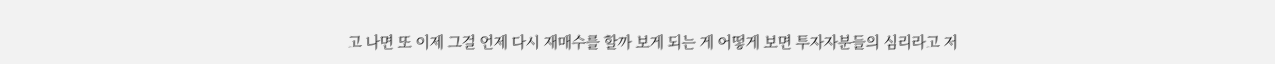고 나면 또 이제 그걸 언제 다시 재매수를 할까 보게 되는 게 어떻게 보면 투자자분들의 심리라고 저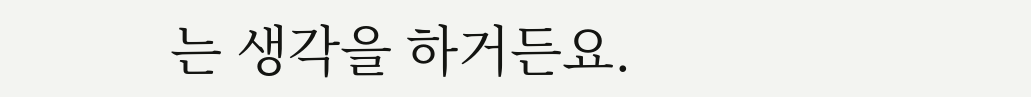는 생각을 하거든요.